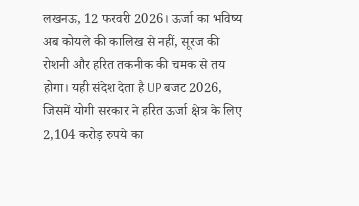लखनऊ, 12 फरवरी 2026। ऊर्जा का भविष्य अब कोयले की कालिख से नहीं, सूरज की रोशनी और हरित तकनीक की चमक से तय होगा। यही संदेश देता है UP बजट 2026, जिसमें योगी सरकार ने हरित ऊर्जा क्षेत्र के लिए 2,104 करोड़ रुपये का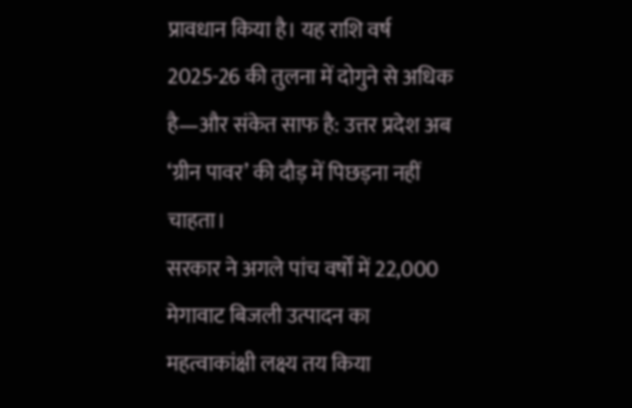प्रावधान किया है। यह राशि वर्ष 2025-26 की तुलना में दोगुने से अधिक है—और संकेत साफ है: उत्तर प्रदेश अब ‘ग्रीन पावर’ की दौड़ में पिछड़ना नहीं चाहता।
सरकार ने अगले पांच वर्षों में 22,000 मेगावाट बिजली उत्पादन का महत्वाकांक्षी लक्ष्य तय किया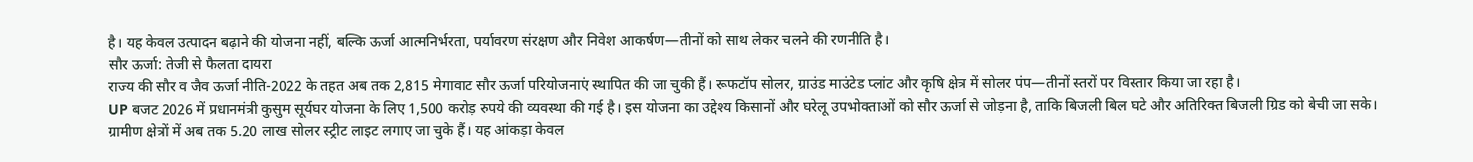है। यह केवल उत्पादन बढ़ाने की योजना नहीं, बल्कि ऊर्जा आत्मनिर्भरता, पर्यावरण संरक्षण और निवेश आकर्षण—तीनों को साथ लेकर चलने की रणनीति है।
सौर ऊर्जा: तेजी से फैलता दायरा
राज्य की सौर व जैव ऊर्जा नीति-2022 के तहत अब तक 2,815 मेगावाट सौर ऊर्जा परियोजनाएं स्थापित की जा चुकी हैं। रूफटॉप सोलर, ग्राउंड माउंटेड प्लांट और कृषि क्षेत्र में सोलर पंप—तीनों स्तरों पर विस्तार किया जा रहा है।
UP बजट 2026 में प्रधानमंत्री कुसुम सूर्यघर योजना के लिए 1,500 करोड़ रुपये की व्यवस्था की गई है। इस योजना का उद्देश्य किसानों और घरेलू उपभोक्ताओं को सौर ऊर्जा से जोड़ना है, ताकि बिजली बिल घटे और अतिरिक्त बिजली ग्रिड को बेची जा सके।
ग्रामीण क्षेत्रों में अब तक 5.20 लाख सोलर स्ट्रीट लाइट लगाए जा चुके हैं। यह आंकड़ा केवल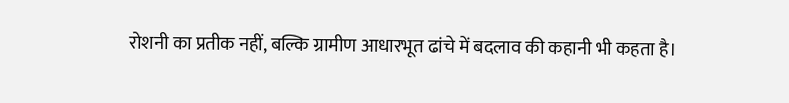रोशनी का प्रतीक नहीं, बल्कि ग्रामीण आधारभूत ढांचे में बदलाव की कहानी भी कहता है।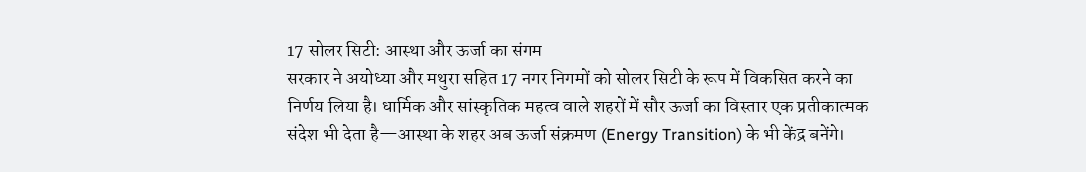17 सोलर सिटी: आस्था और ऊर्जा का संगम
सरकार ने अयोध्या और मथुरा सहित 17 नगर निगमों को सोलर सिटी के रूप में विकसित करने का निर्णय लिया है। धार्मिक और सांस्कृतिक महत्व वाले शहरों में सौर ऊर्जा का विस्तार एक प्रतीकात्मक संदेश भी देता है—आस्था के शहर अब ऊर्जा संक्रमण (Energy Transition) के भी केंद्र बनेंगे।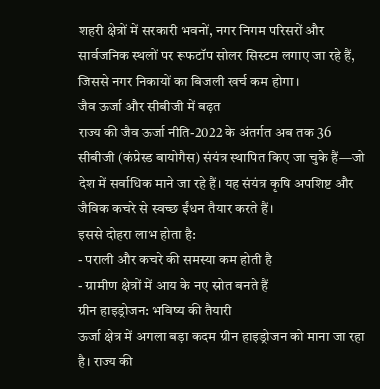शहरी क्षेत्रों में सरकारी भवनों, नगर निगम परिसरों और सार्वजनिक स्थलों पर रूफटॉप सोलर सिस्टम लगाए जा रहे हैं, जिससे नगर निकायों का बिजली खर्च कम होगा।
जैव ऊर्जा और सीबीजी में बढ़त
राज्य की जैव ऊर्जा नीति-2022 के अंतर्गत अब तक 36 सीबीजी (कंप्रेस्ड बायोगैस) संयंत्र स्थापित किए जा चुके हैं—जो देश में सर्वाधिक माने जा रहे हैं। यह संयंत्र कृषि अपशिष्ट और जैविक कचरे से स्वच्छ ईंधन तैयार करते हैं।
इससे दोहरा लाभ होता है:
- पराली और कचरे की समस्या कम होती है
- ग्रामीण क्षेत्रों में आय के नए स्रोत बनते हैं
ग्रीन हाइड्रोजन: भविष्य की तैयारी
ऊर्जा क्षेत्र में अगला बड़ा कदम ग्रीन हाइड्रोजन को माना जा रहा है। राज्य की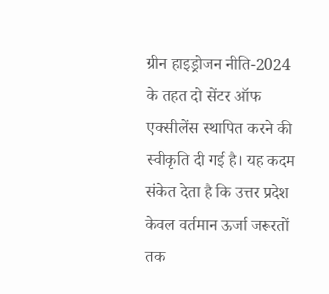ग्रीन हाइड्रोजन नीति-2024 के तहत दो सेंटर ऑफ एक्सीलेंस स्थापित करने की स्वीकृति दी गई है। यह कदम संकेत देता है कि उत्तर प्रदेश केवल वर्तमान ऊर्जा जरूरतों तक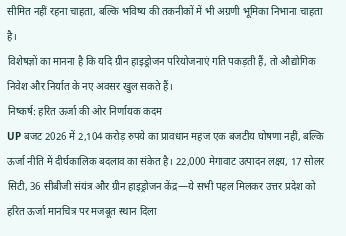सीमित नहीं रहना चाहता, बल्कि भविष्य की तकनीकों में भी अग्रणी भूमिका निभाना चाहता है।
विशेषज्ञों का मानना है कि यदि ग्रीन हाइड्रोजन परियोजनाएं गति पकड़ती हैं, तो औद्योगिक निवेश और निर्यात के नए अवसर खुल सकते हैं।
निष्कर्ष: हरित ऊर्जा की ओर निर्णायक कदम
UP बजट 2026 में 2,104 करोड़ रुपये का प्रावधान महज एक बजटीय घोषणा नहीं, बल्कि ऊर्जा नीति में दीर्घकालिक बदलाव का संकेत है। 22,000 मेगावाट उत्पादन लक्ष्य, 17 सोलर सिटी, 36 सीबीजी संयंत्र और ग्रीन हाइड्रोजन केंद्र—ये सभी पहल मिलकर उत्तर प्रदेश को हरित ऊर्जा मानचित्र पर मजबूत स्थान दिला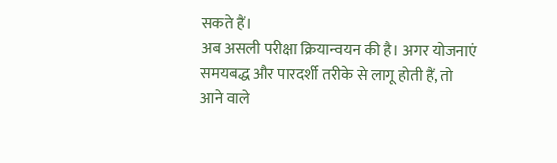सकते हैं।
अब असली परीक्षा क्रियान्वयन की है। अगर योजनाएं समयबद्ध और पारदर्शी तरीके से लागू होती हैं, तो आने वाले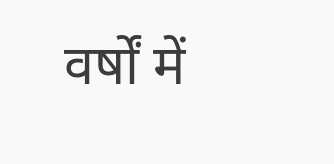वर्षों में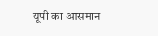यूपी का आसमान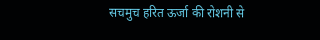सचमुच हरित ऊर्जा की रोशनी से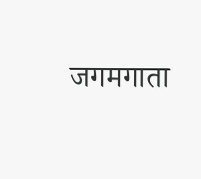जगमगाता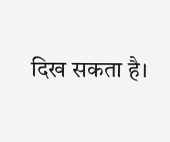दिख सकता है।